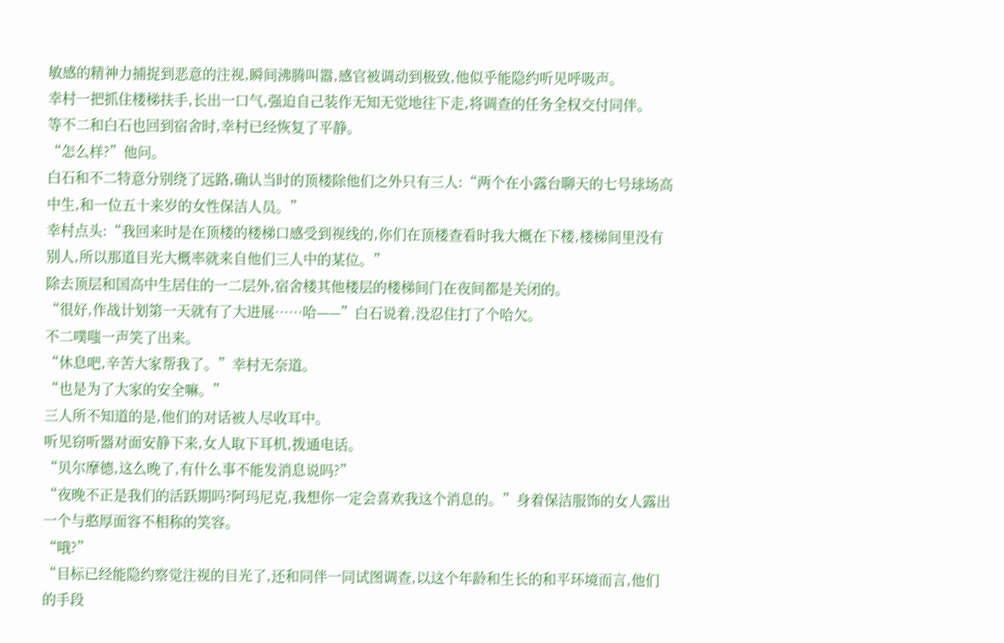敏感的精神力捕捉到恶意的注视,瞬间沸腾叫嚣,感官被调动到极致,他似乎能隐约听见呼吸声。
幸村一把抓住楼梯扶手,长出一口气,强迫自己装作无知无觉地往下走,将调查的任务全权交付同伴。
等不二和白石也回到宿舍时,幸村已经恢复了平静。
“怎么样?”他问。
白石和不二特意分别绕了远路,确认当时的顶楼除他们之外只有三人:“两个在小露台聊天的七号球场高中生,和一位五十来岁的女性保洁人员。”
幸村点头:“我回来时是在顶楼的楼梯口感受到视线的,你们在顶楼查看时我大概在下楼,楼梯间里没有别人,所以那道目光大概率就来自他们三人中的某位。”
除去顶层和国高中生居住的一二层外,宿舍楼其他楼层的楼梯间门在夜间都是关闭的。
“很好,作战计划第一天就有了大进展……哈——”白石说着,没忍住打了个哈欠。
不二噗嗤一声笑了出来。
“休息吧,辛苦大家帮我了。”幸村无奈道。
“也是为了大家的安全嘛。”
三人所不知道的是,他们的对话被人尽收耳中。
听见窃听器对面安静下来,女人取下耳机,拨通电话。
“贝尔摩德,这么晚了,有什么事不能发消息说吗?”
“夜晚不正是我们的活跃期吗?阿玛尼克,我想你一定会喜欢我这个消息的。”身着保洁服饰的女人露出一个与憨厚面容不相称的笑容。
“哦?”
“目标已经能隐约察觉注视的目光了,还和同伴一同试图调查,以这个年龄和生长的和平环境而言,他们的手段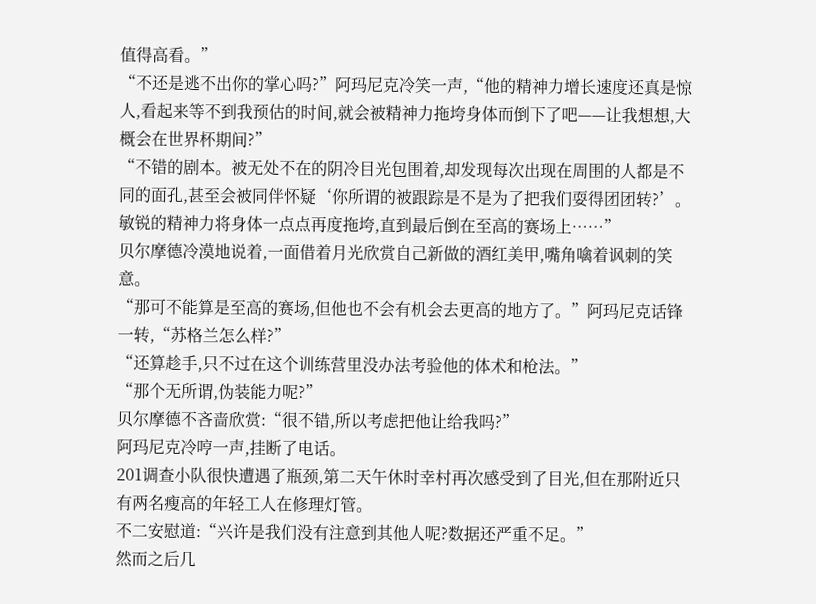值得高看。”
“不还是逃不出你的掌心吗?”阿玛尼克冷笑一声,“他的精神力增长速度还真是惊人,看起来等不到我预估的时间,就会被精神力拖垮身体而倒下了吧——让我想想,大概会在世界杯期间?”
“不错的剧本。被无处不在的阴冷目光包围着,却发现每次出现在周围的人都是不同的面孔,甚至会被同伴怀疑‘你所谓的被跟踪是不是为了把我们耍得团团转?’。敏锐的精神力将身体一点点再度拖垮,直到最后倒在至高的赛场上……”
贝尔摩德冷漠地说着,一面借着月光欣赏自己新做的酒红美甲,嘴角噙着讽刺的笑意。
“那可不能算是至高的赛场,但他也不会有机会去更高的地方了。”阿玛尼克话锋一转,“苏格兰怎么样?”
“还算趁手,只不过在这个训练营里没办法考验他的体术和枪法。”
“那个无所谓,伪装能力呢?”
贝尔摩德不吝啬欣赏:“很不错,所以考虑把他让给我吗?”
阿玛尼克冷哼一声,挂断了电话。
201调查小队很快遭遇了瓶颈,第二天午休时幸村再次感受到了目光,但在那附近只有两名瘦高的年轻工人在修理灯管。
不二安慰道:“兴许是我们没有注意到其他人呢?数据还严重不足。”
然而之后几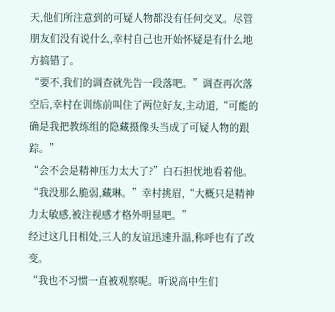天,他们所注意到的可疑人物都没有任何交叉。尽管朋友们没有说什么,幸村自己也开始怀疑是有什么地方搞错了。
“要不,我们的调查就先告一段落吧。”调查再次落空后,幸村在训练前叫住了两位好友,主动道,“可能的确是我把教练组的隐藏摄像头当成了可疑人物的跟踪。”
“会不会是精神压力太大了?”白石担忧地看着他。
“我没那么脆弱,藏琳。”幸村挑眉,“大概只是精神力太敏感,被注视感才格外明显吧。”
经过这几日相处,三人的友谊迅速升温,称呼也有了改变。
“我也不习惯一直被观察呢。听说高中生们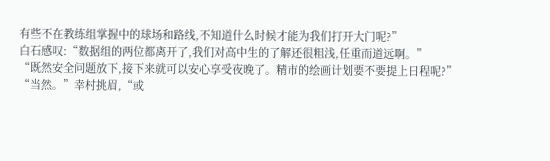有些不在教练组掌握中的球场和路线,不知道什么时候才能为我们打开大门呢?”
白石感叹:“数据组的两位都离开了,我们对高中生的了解还很粗浅,任重而道远啊。”
“既然安全问题放下,接下来就可以安心享受夜晚了。精市的绘画计划要不要提上日程呢?”
“当然。”幸村挑眉,“或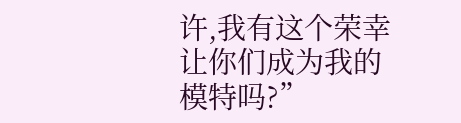许,我有这个荣幸让你们成为我的模特吗?”